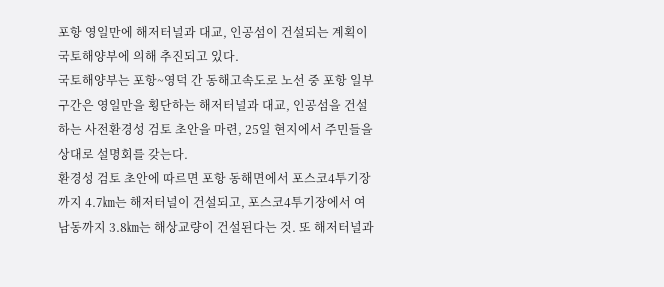포항 영일만에 해저터널과 대교, 인공섬이 건설되는 계획이 국토해양부에 의해 추진되고 있다.
국토해양부는 포항~영덕 간 동해고속도로 노선 중 포항 일부 구간은 영일만을 횡단하는 해저터널과 대교, 인공섬을 건설하는 사전환경성 검토 초안을 마련, 25일 현지에서 주민들을 상대로 설명회를 갖는다.
환경성 검토 초안에 따르면 포항 동해면에서 포스코4투기장까지 4.7㎞는 해저터널이 건설되고, 포스코4투기장에서 여남동까지 3.8㎞는 해상교량이 건설된다는 것. 또 해저터널과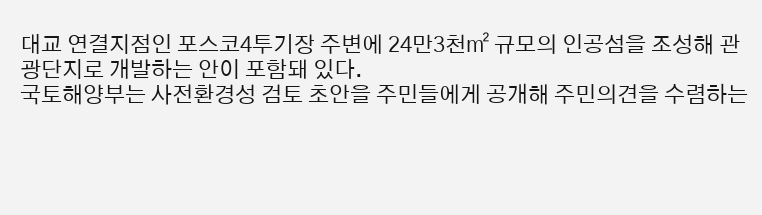대교 연결지점인 포스코4투기장 주변에 24만3천㎡ 규모의 인공섬을 조성해 관광단지로 개발하는 안이 포함돼 있다.
국토해양부는 사전환경성 검토 초안을 주민들에게 공개해 주민의견을 수렴하는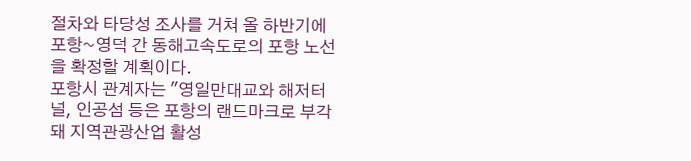절차와 타당성 조사를 거쳐 올 하반기에 포항~영덕 간 동해고속도로의 포항 노선을 확정할 계획이다.
포항시 관계자는 "영일만대교와 해저터널, 인공섬 등은 포항의 랜드마크로 부각돼 지역관광산업 활성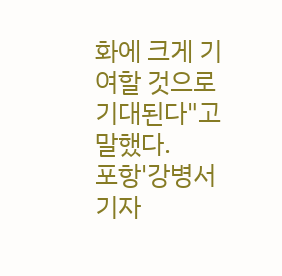화에 크게 기여할 것으로 기대된다"고 말했다.
포항'강병서기자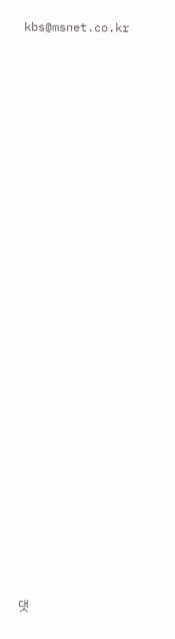kbs@msnet.co.kr
































댓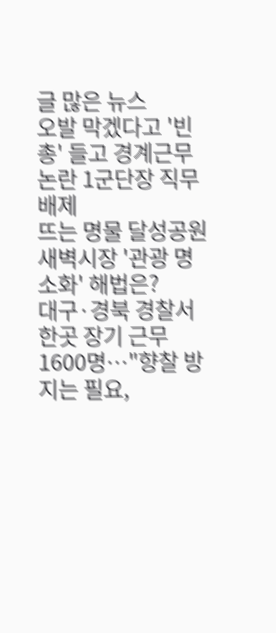글 많은 뉴스
오발 막겠다고 '빈 총' 들고 경계근무 논란 1군단장 직무배제
뜨는 명물 달성공원 새벽시장 '관광 명소화' 해법은?
대구·경북 경찰서 한곳 장기 근무 1600명…"향찰 방지는 필요,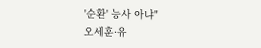'순환' 능사 아냐"
오세훈·유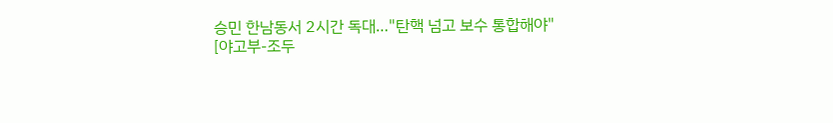승민 한남동서 2시간 독대…"탄핵 넘고 보수 통합해야"
[야고부-조두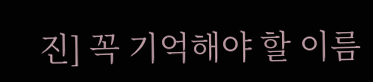진] 꼭 기억해야 할 이름